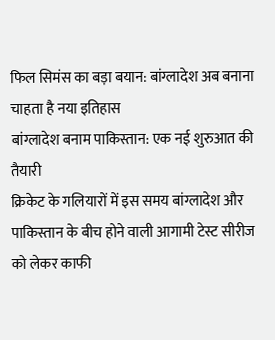फिल सिमंस का बड़ा बयान: बांग्लादेश अब बनाना चाहता है नया इतिहास
बांग्लादेश बनाम पाकिस्तान: एक नई शुरुआत की तैयारी
क्रिकेट के गलियारों में इस समय बांग्लादेश और पाकिस्तान के बीच होने वाली आगामी टेस्ट सीरीज को लेकर काफी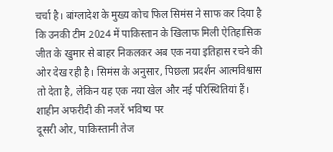चर्चा है। बांग्लादेश के मुख्य कोच फिल सिमंस ने साफ कर दिया है कि उनकी टीम 2024 में पाकिस्तान के खिलाफ मिली ऐतिहासिक जीत के खुमार से बाहर निकलकर अब एक नया इतिहास रचने की ओर देख रही है। सिमंस के अनुसार, पिछला प्रदर्शन आत्मविश्वास तो देता है, लेकिन यह एक नया खेल और नई परिस्थितियां हैं।
शाहीन अफरीदी की नजरें भविष्य पर
दूसरी ओर, पाकिस्तानी तेज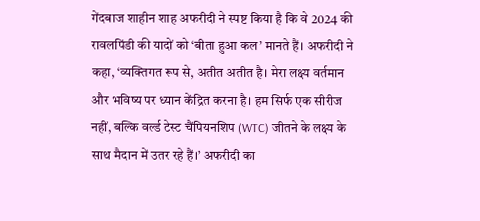गेंदबाज शाहीन शाह अफरीदी ने स्पष्ट किया है कि वे 2024 की रावलपिंडी की यादों को ‘बीता हुआ कल’ मानते हैं। अफरीदी ने कहा, ‘व्यक्तिगत रूप से, अतीत अतीत है। मेरा लक्ष्य वर्तमान और भविष्य पर ध्यान केंद्रित करना है। हम सिर्फ एक सीरीज नहीं, बल्कि वर्ल्ड टेस्ट चैंपियनशिप (WTC) जीतने के लक्ष्य के साथ मैदान में उतर रहे हैं।’ अफरीदी का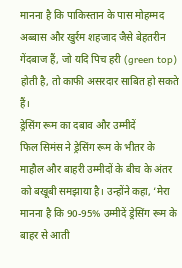मानना है कि पाकिस्तान के पास मोहम्मद अब्बास और खुर्रम शहजाद जैसे बेहतरीन गेंदबाज हैं, जो यदि पिच हरी (green top) होती है, तो काफी असरदार साबित हो सकते हैं।
ड्रेसिंग रूम का दबाव और उम्मीदें
फिल सिमंस ने ड्रेसिंग रूम के भीतर के माहौल और बाहरी उम्मीदों के बीच के अंतर को बखूबी समझाया है। उन्होंने कहा, ‘मेरा मानना है कि 90-95% उम्मीदें ड्रेसिंग रूम के बाहर से आती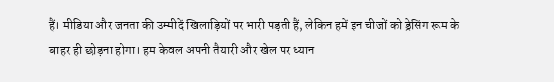हैं। मीडिया और जनता की उम्मीदें खिलाड़ियों पर भारी पड़ती हैं, लेकिन हमें इन चीजों को ड्रेसिंग रूम के बाहर ही छोड़ना होगा। हम केवल अपनी तैयारी और खेल पर ध्यान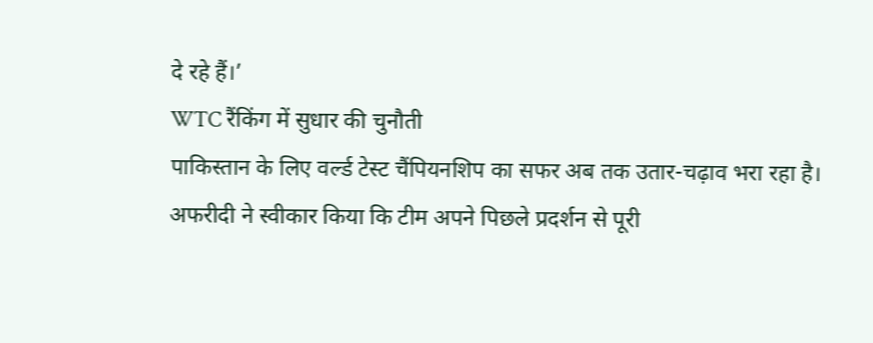दे रहे हैं।’
WTC रैंकिंग में सुधार की चुनौती
पाकिस्तान के लिए वर्ल्ड टेस्ट चैंपियनशिप का सफर अब तक उतार-चढ़ाव भरा रहा है। अफरीदी ने स्वीकार किया कि टीम अपने पिछले प्रदर्शन से पूरी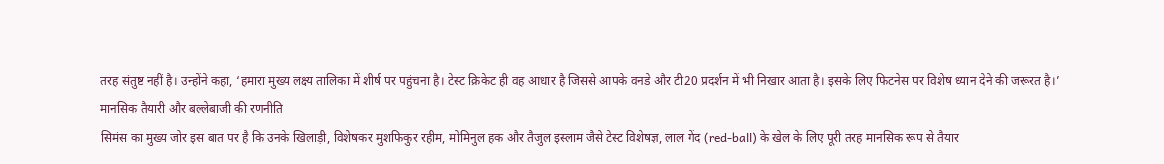तरह संतुष्ट नहीं है। उन्होंने कहा, ‘हमारा मुख्य लक्ष्य तालिका में शीर्ष पर पहुंचना है। टेस्ट क्रिकेट ही वह आधार है जिससे आपके वनडे और टी20 प्रदर्शन में भी निखार आता है। इसके लिए फिटनेस पर विशेष ध्यान देने की जरूरत है।’
मानसिक तैयारी और बल्लेबाजी की रणनीति
सिमंस का मुख्य जोर इस बात पर है कि उनके खिलाड़ी, विशेषकर मुशफिकुर रहीम, मोमिनुल हक और तैजुल इस्लाम जैसे टेस्ट विशेषज्ञ, लाल गेंद (red-ball) के खेल के लिए पूरी तरह मानसिक रूप से तैयार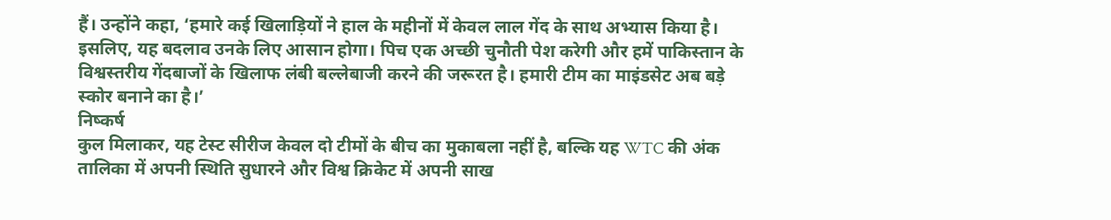हैं। उन्होंने कहा, ‘हमारे कई खिलाड़ियों ने हाल के महीनों में केवल लाल गेंद के साथ अभ्यास किया है। इसलिए, यह बदलाव उनके लिए आसान होगा। पिच एक अच्छी चुनौती पेश करेगी और हमें पाकिस्तान के विश्वस्तरीय गेंदबाजों के खिलाफ लंबी बल्लेबाजी करने की जरूरत है। हमारी टीम का माइंडसेट अब बड़े स्कोर बनाने का है।’
निष्कर्ष
कुल मिलाकर, यह टेस्ट सीरीज केवल दो टीमों के बीच का मुकाबला नहीं है, बल्कि यह WTC की अंक तालिका में अपनी स्थिति सुधारने और विश्व क्रिकेट में अपनी साख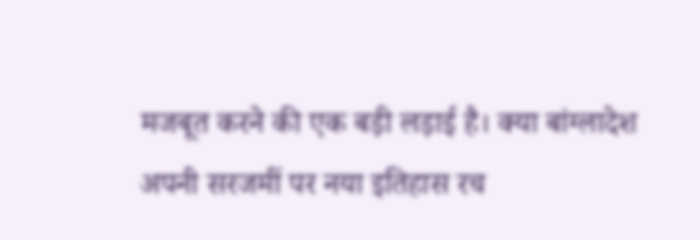मजबूत करने की एक बड़ी लड़ाई है। क्या बांग्लादेश अपनी सरजमीं पर नया इतिहास रच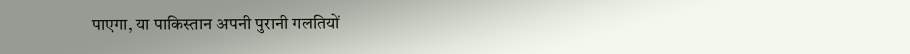पाएगा, या पाकिस्तान अपनी पुरानी गलतियों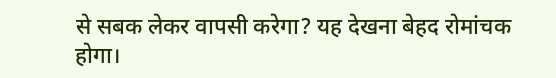से सबक लेकर वापसी करेगा? यह देखना बेहद रोमांचक होगा।